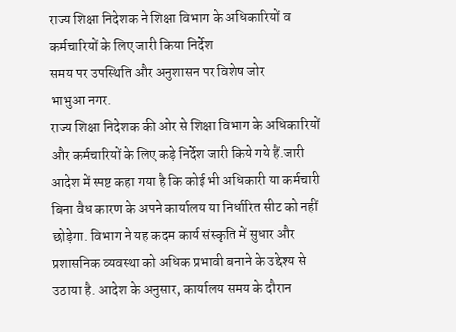राज्य शिक्षा निदेशक ने शिक्षा विभाग के अधिकारियों व कर्मचारियों के लिए जारी किया निर्देश
समय पर उपस्थिति और अनुशासन पर विशेष जोर
भाभुआ नगर.
राज्य शिक्षा निदेशक की ओर से शिक्षा विभाग के अधिकारियों और कर्मचारियों के लिए कड़े निर्देश जारी किये गये हैं.जारी आदेश में स्पष्ट कहा गया है कि कोई भी अधिकारी या कर्मचारी बिना वैध कारण के अपने कार्यालय या निर्धारित सीट को नहीं छोड़ेगा. विभाग ने यह कदम कार्य संस्कृति में सुधार और प्रशासनिक व्यवस्था को अधिक प्रभावी बनाने के उद्देश्य से उठाया है. आदेश के अनुसार, कार्यालय समय के दौरान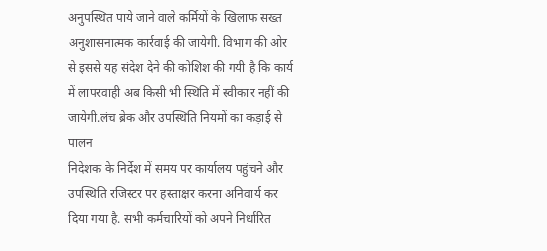अनुपस्थित पाये जाने वाले कर्मियों के खिलाफ सख्त अनुशासनात्मक कार्रवाई की जायेगी. विभाग की ओर से इससे यह संदेश देने की कोशिश की गयी है कि कार्य में लापरवाही अब किसी भी स्थिति में स्वीकार नहीं की जायेगी.लंच ब्रेक और उपस्थिति नियमों का कड़ाई से पालन
निदेशक के निर्देश में समय पर कार्यालय पहुंचने और उपस्थिति रजिस्टर पर हस्ताक्षर करना अनिवार्य कर दिया गया है. सभी कर्मचारियों को अपने निर्धारित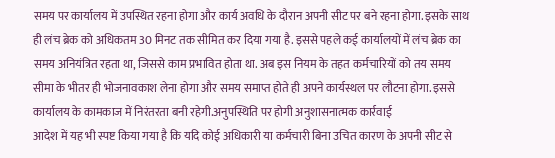समय पर कार्यालय में उपस्थित रहना होगा और कार्य अवधि के दौरान अपनी सीट पर बने रहना होगा. इसके साथ ही लंच ब्रेक को अधिकतम 30 मिनट तक सीमित कर दिया गया है. इससे पहले कई कार्यालयों में लंच ब्रेक का समय अनियंत्रित रहता था, जिससे काम प्रभावित होता था. अब इस नियम के तहत कर्मचारियों को तय समय सीमा के भीतर ही भोजनावकाश लेना होगा और समय समाप्त होते ही अपने कार्यस्थल पर लौटना होगा. इससे कार्यालय के कामकाज में निरंतरता बनी रहेगी.अनुपस्थिति पर होगी अनुशासनात्मक कार्रवाई
आदेश में यह भी स्पष्ट किया गया है कि यदि कोई अधिकारी या कर्मचारी बिना उचित कारण के अपनी सीट से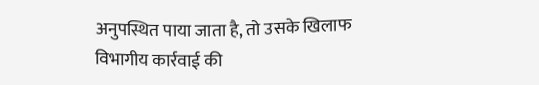अनुपस्थित पाया जाता है, तो उसके खिलाफ विभागीय कार्रवाई की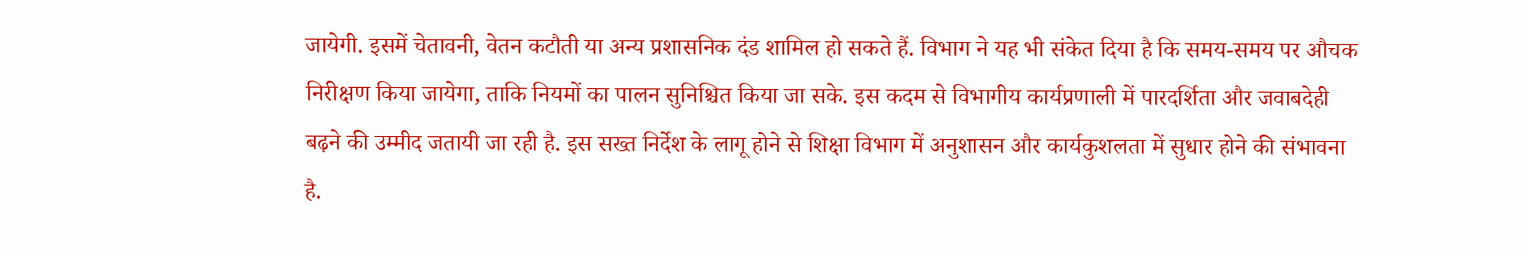जायेगी. इसमें चेतावनी, वेतन कटौती या अन्य प्रशासनिक दंड शामिल हो सकते हैं. विभाग ने यह भी संकेत दिया है कि समय-समय पर औचक निरीक्षण किया जायेगा, ताकि नियमों का पालन सुनिश्चित किया जा सके. इस कदम से विभागीय कार्यप्रणाली में पारदर्शिता और जवाबदेही बढ़ने की उम्मीद जतायी जा रही है. इस सख्त निर्देश के लागू होने से शिक्षा विभाग में अनुशासन और कार्यकुशलता में सुधार होने की संभावना है.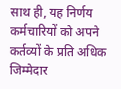साथ ही, यह निर्णय कर्मचारियों को अपने कर्तव्यों के प्रति अधिक जिम्मेदार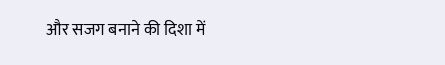और सजग बनाने की दिशा में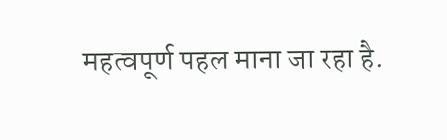महत्वपूर्ण पहल माना जा रहा है.